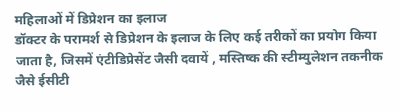महिलाओं में डिप्रेशन का इलाज
डॉक्टर के परामर्श से डिप्रेशन के इलाज के लिए कई तरीकों का प्रयोग किया जाता है, जिसमें एंटीडिप्रेसेंट जैसी दवायें , मस्तिष्क की स्टीम्युलेशन तकनीक जैसे ईसीटी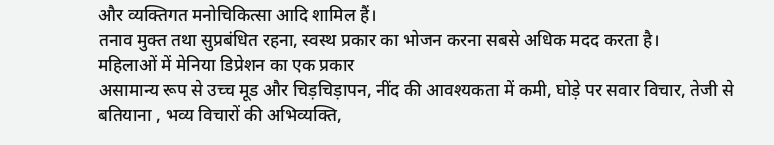और व्यक्तिगत मनोचिकित्सा आदि शामिल हैं।
तनाव मुक्त तथा सुप्रबंधित रहना, स्वस्थ प्रकार का भोजन करना सबसे अधिक मदद करता है।
महिलाओं में मेनिया डिप्रेशन का एक प्रकार
असामान्य रूप से उच्च मूड और चिड़चिड़ापन, नींद की आवश्यकता में कमी, घोड़े पर सवार विचार, तेजी से बतियाना , भव्य विचारों की अभिव्यक्ति,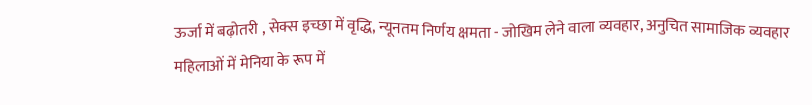ऊर्जा में बढ़ोतरी , सेक्स इच्छा में वृद्धि, न्यूनतम निर्णय क्षमता - जोखिम लेने वाला व्यवहार, अनुचित सामाजिक व्यवहार
महिलाओं में मेनिया के रूप में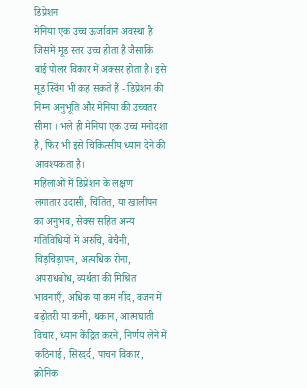डिप्रेशन
मेनिया एक उच्च ऊर्जावान अवस्था है जिसमें मूड स्तर उच्च होता है जैसाकि बाई पोलर विकार में अक्सर होता है। इसे मूड स्विंग भी कह सकते हैं - डिप्रेशन की निम्न अनुभूति और मेनिया की उच्चतर सीमा । भले ही मेनिया एक उच्च मनोदशा है, फिर भी इसे चिकित्सीय ध्यान देने की आवश्यकता है।
महिलाओं में डिप्रेशन के लक्षण
लगातार उदासी, चिंतित, या खालीपन का अनुभव, सेक्स सहित अन्य गतिविधियों में अरुचि, बेचैनी, चिड़चिड़ापन, अत्यधिक रोना, अपराधबोध, व्यर्थता की मिश्रित भावनाएँ, अधिक या कम नींद, वजन में बढ़ोतरी या कमी, थकान, आत्मघाती विचार, ध्यान केंद्रित करने, निर्णय लेने में कठिनाई, सिरदर्द, पाचन विकार, क्रोनिक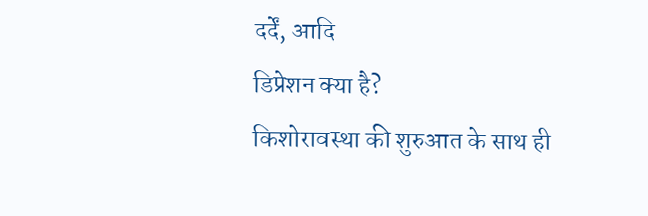दर्दें, आदि
डिप्रेशन क्या है?
किशोरावस्था की शुरुआत के साथ ही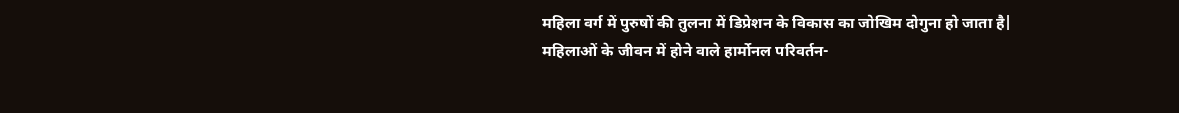महिला वर्ग में पुरुषों की तुलना में डिप्रेशन के विकास का जोखिम दोगुना हो जाता है|
महिलाओं के जीवन में होने वाले हार्मोनल परिवर्तन-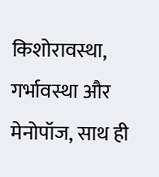किशोरावस्था, गर्भावस्था और मेनोपॉज, साथ ही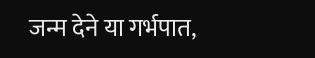जन्म देने या गर्भपात,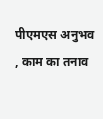पीएमएस अनुभव , काम का तनाव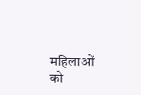महिलाओं को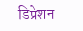डिप्रेशन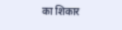का शिकार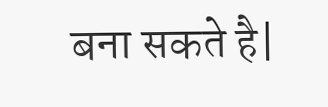बना सकते है|